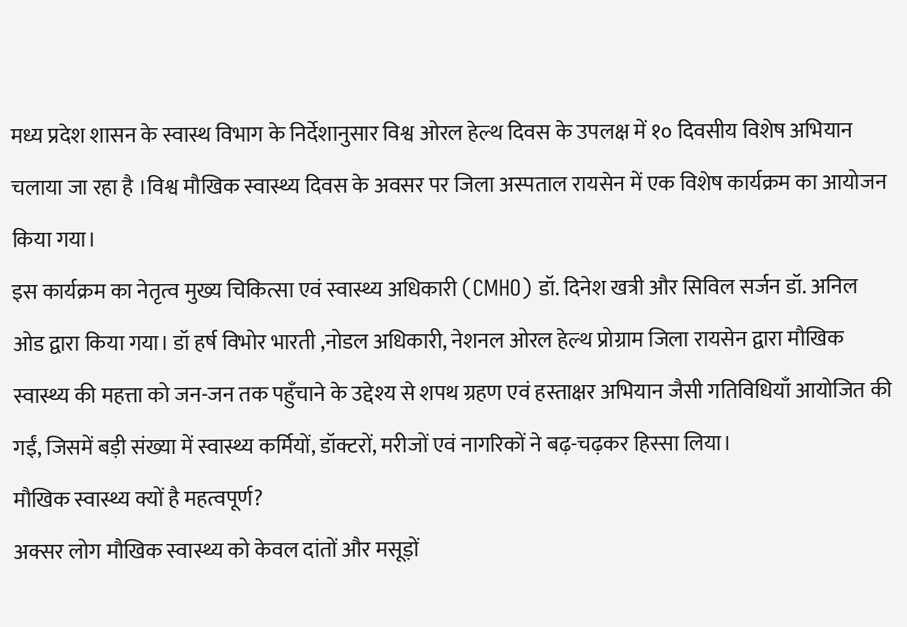मध्य प्रदेश शासन के स्वास्थ विभाग के निर्देशानुसार विश्व ओरल हेल्थ दिवस के उपलक्ष में १० दिवसीय विशेष अभियान चलाया जा रहा है ।विश्व मौखिक स्वास्थ्य दिवस के अवसर पर जिला अस्पताल रायसेन में एक विशेष कार्यक्रम का आयोजन किया गया।
इस कार्यक्रम का नेतृत्व मुख्य चिकित्सा एवं स्वास्थ्य अधिकारी (CMHO) डॉ. दिनेश खत्री और सिविल सर्जन डॉ. अनिल ओड द्वारा किया गया। डॉ हर्ष विभोर भारती ,नोडल अधिकारी, नेशनल ओरल हेल्थ प्रोग्राम जिला रायसेन द्वारा मौखिक स्वास्थ्य की महत्ता को जन-जन तक पहुँचाने के उद्देश्य से शपथ ग्रहण एवं हस्ताक्षर अभियान जैसी गतिविधियाँ आयोजित की गईं, जिसमें बड़ी संख्या में स्वास्थ्य कर्मियों, डॉक्टरों, मरीजों एवं नागरिकों ने बढ़-चढ़कर हिस्सा लिया।
मौखिक स्वास्थ्य क्यों है महत्वपूर्ण?
अक्सर लोग मौखिक स्वास्थ्य को केवल दांतों और मसूड़ों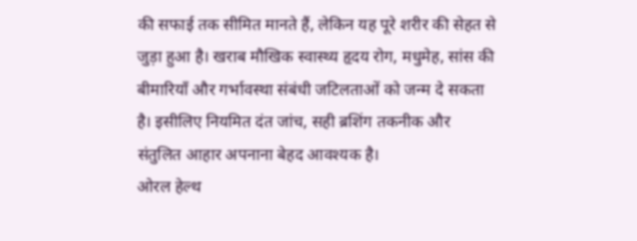की सफाई तक सीमित मानते हैं, लेकिन यह पूरे शरीर की सेहत से जुड़ा हुआ है। खराब मौखिक स्वास्थ्य हृदय रोग, मधुमेह, सांस की बीमारियाँ और गर्भावस्था संबंधी जटिलताओं को जन्म दे सकता है। इसीलिए नियमित दंत जांच, सही ब्रशिंग तकनीक और संतुलित आहार अपनाना बेहद आवश्यक है।
ओरल हेल्थ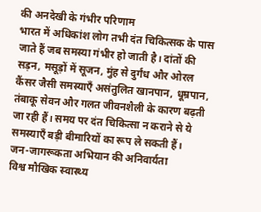की अनदेखी के गंभीर परिणाम
भारत में अधिकांश लोग तभी दंत चिकित्सक के पास जाते हैं जब समस्या गंभीर हो जाती है। दांतों की सड़न, मसूड़ों में सूजन, मुंह से दुर्गंध और ओरल कैंसर जैसी समस्याएँ असंतुलित खानपान, धूम्रपान, तंबाकू सेवन और गलत जीवनशैली के कारण बढ़ती जा रही हैं। समय पर दंत चिकित्सा न कराने से ये समस्याएँ बड़ी बीमारियों का रूप ले सकती हैं।
जन-जागरूकता अभियान की अनिवार्यता
विश्व मौखिक स्वास्थ्य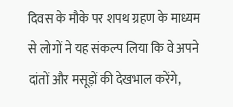दिवस के मौके पर शपथ ग्रहण के माध्यम से लोगों ने यह संकल्प लिया कि वे अपने दांतों और मसूड़ों की देखभाल करेंगे,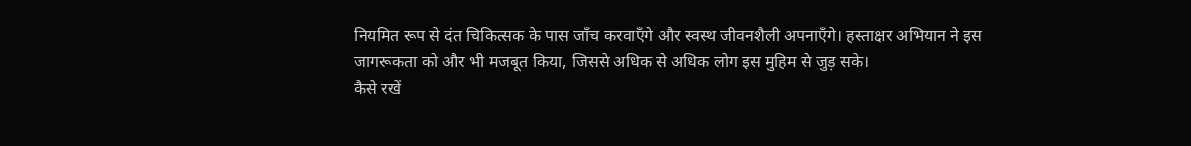नियमित रूप से दंत चिकित्सक के पास जाँच करवाएँगे और स्वस्थ जीवनशैली अपनाएँगे। हस्ताक्षर अभियान ने इस जागरूकता को और भी मजबूत किया, जिससे अधिक से अधिक लोग इस मुहिम से जुड़ सके।
कैसे रखें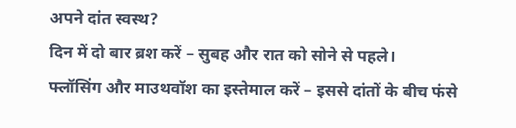अपने दांत स्वस्थ?
दिन में दो बार ब्रश करें – सुबह और रात को सोने से पहले।
फ्लॉसिंग और माउथवॉश का इस्तेमाल करें – इससे दांतों के बीच फंसे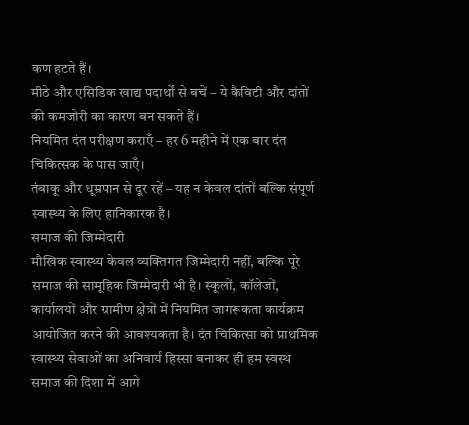कण हटते हैं।
मीठे और एसिडिक खाद्य पदार्थों से बचें – ये कैविटी और दांतों की कमजोरी का कारण बन सकते हैं।
नियमित दंत परीक्षण कराएँ – हर 6 महीने में एक बार दंत चिकित्सक के पास जाएँ।
तंबाकू और धूम्रपान से दूर रहें – यह न केवल दांतों बल्कि संपूर्ण स्वास्थ्य के लिए हानिकारक है।
समाज की जिम्मेदारी
मौखिक स्वास्थ्य केवल व्यक्तिगत जिम्मेदारी नहीं, बल्कि पूरे समाज की सामूहिक जिम्मेदारी भी है। स्कूलों, कॉलेजों, कार्यालयों और ग्रामीण क्षेत्रों में नियमित जागरूकता कार्यक्रम आयोजित करने की आवश्यकता है। दंत चिकित्सा को प्राथमिक स्वास्थ्य सेवाओं का अनिवार्य हिस्सा बनाकर ही हम स्वस्थ समाज की दिशा में आगे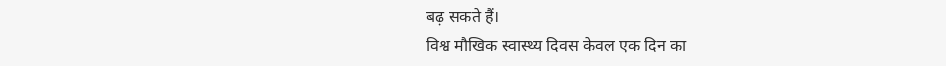बढ़ सकते हैं।
विश्व मौखिक स्वास्थ्य दिवस केवल एक दिन का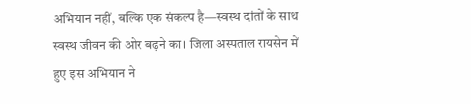अभियान नहीं, बल्कि एक संकल्प है—स्वस्थ दांतों के साथ स्वस्थ जीवन की ओर बढ़ने का। जिला अस्पताल रायसेन में हुए इस अभियान ने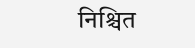निश्चित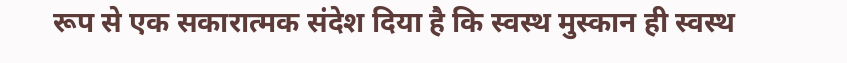रूप से एक सकारात्मक संदेश दिया है कि स्वस्थ मुस्कान ही स्वस्थ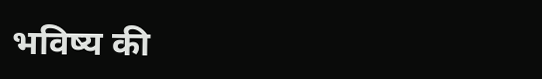भविष्य की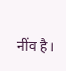नींव है।